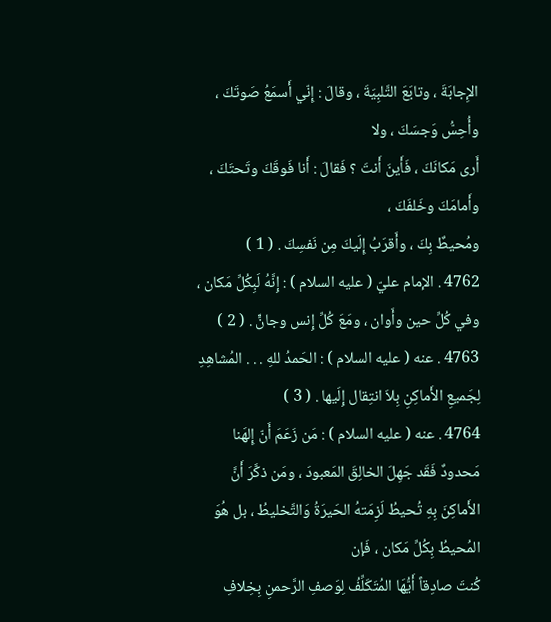الإِجابَةَ ، وتابَعَ التَّلبِيَةَ ، وقالَ : إِنّي أَسمَعُ صَوتَكَ ، وأُحِسُّ وَجسَكَ ، ولا
أَرى مَكانَكَ ، فَأَينَ أَنتَ ؟ فَقالَ : أَنا فَوقَكَ وتَحتَكَ ، وأَمامَكَ وخَلفَكَ ،
ومُحيطٌ بِكَ ، وأَقرَبُ إِلَيكَ مِن نَفسِكَ . ( 1 )
4762 . الإمام عليّ ( عليه السلام ) : إِنَّهُ لَبِكُلِّ مَكان ، وفي كُلِّ حين وأَوان ، ومَعَ كُلِّ إِنس وجانٍّ . ( 2 )
4763 . عنه ( عليه السلام ) : الحَمدُ للهِ . . . المُشاهِدِ لِجَميعِ الأَماكِنِ بِلاَ انتِقال إِلَيها . ( 3 )
4764 . عنه ( عليه السلام ) : مَن زَعَمَ أَنّ إِلهَنا مَحدودٌ فَقَد جَهِلَ الخالِقَ المَعبودَ ، ومَن ذكَّرَ أَنَّ
الأَماكِنَ بِهِ تُحيطُ لَزِمَتهُ الحَيرَةُ وَالتَّخليطُ ، بل هُوَ المُحيطُ بِكُلِّ مَكان ، فَإن
كُنتَ صادِقاً أَيُّهَا المُتَكَلِّفُ لِوَصفِ الرَّحمنِ بِخِلافِ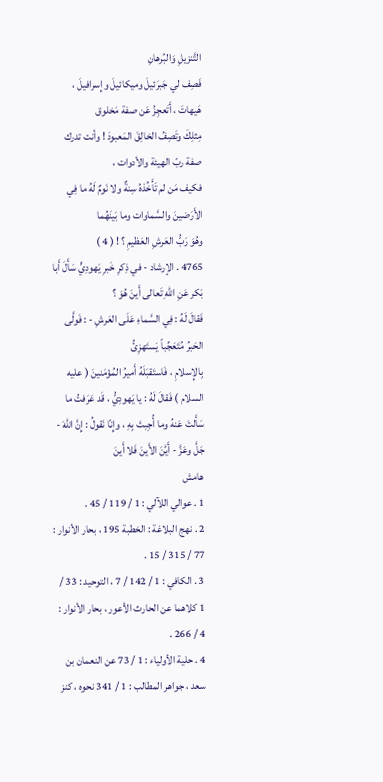التَّنزيلِ وَالبُرهانِ
فَصِف لي جَبرَئيلَ وميكائيلَ وإِسرافيلَ ، هَيهاتَ ، أَتَعجِزُ عَن صفة مَخلوق
مِثلِكَ وتَصِفُ الخالِقَ المَعبودَ ! وأنت تدرك صفة ربّ الهيئة والأدوات ،
فكيف مَن لم تَأَخُذهُ سِنةٌ ولا نَومٌ لَهُ ما فِي الأَرَضينَ والسَّماوات وما بَينَهُما
وهُوَ رَبُّ العَرشِ العَظيمِ ؟ ! ( 4 )
4765 . الإرشاد - في ذِكرِ خَبرِ يَهودِيٍّ سَأَلَ أَبا بَكر عَنِ اللهِ تَعالى أَينَ هُوَ ؟
فَقالَ لَهُ : فِي السَّماءِ عَلَى العَرشِ - : فَولَّى الحَبرُ مُتَعَجِّباً يَستَهزِئُ
بِالإِسلامِ ، فَاستَقبَلَهُ أَميرُ المُؤمَنينَ ( عليه السلام ) فَقالَ لَهُ : يا يَهودِيُّ ، قَد عَرَفتُ ما
سَأَلتَ عَنهُ وما أُجِبتَ بِهِ ، وإِنّا نَقولُ : إِنَّ اللهَ - جَلَّ وعَزَّ - أَيَّنَ الأَينَ فَلا أَينَ
هامش
1 . عوالي اللآلي : 1 / 119 / 45 .
2 . نهج البلاغة : الخطبة 195 ، بحار الأنوار : 77 / 315 / 15 .
3 . الكافي : 1 / 142 / 7 ، التوحيد : 33 / 1 كلاهما عن الحارث الأعور ، بحار الأنوار : 4 / 266 .
4 . حلية الأولياء : 1 / 73 عن النعمان بن سعد ، جواهر المطالب : 1 / 341 نحوه ، كنز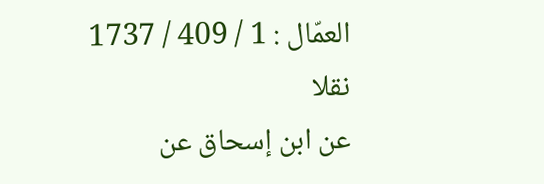العمّال : 1 / 409 / 1737 نقلا
عن ابن إسحاق عن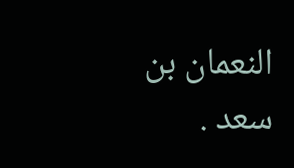النعمان بن سعد .